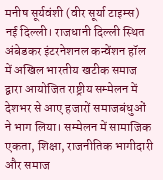मनीष सूर्यवंशी (वीर सूर्या टाइम्स)
नई दिल्ली। राजधानी दिल्ली स्थित अंबेडकर इंटरनेशनल कन्वेंशन हॉल में अखिल भारतीय खटीक समाज द्वारा आयोजित राष्ट्रीय सम्मेलन में देशभर से आए हजारों समाजबंधुओं ने भाग लिया। सम्मेलन में सामाजिक एकता, शिक्षा, राजनीतिक भागीदारी और समाज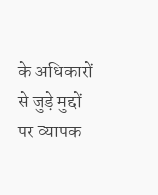के अधिकारों से जुड़े मुद्दों पर व्यापक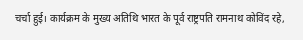चर्चा हुई। कार्यक्रम के मुख्य अतिथि भारत के पूर्व राष्ट्रपति रामनाथ कोविंद रहे,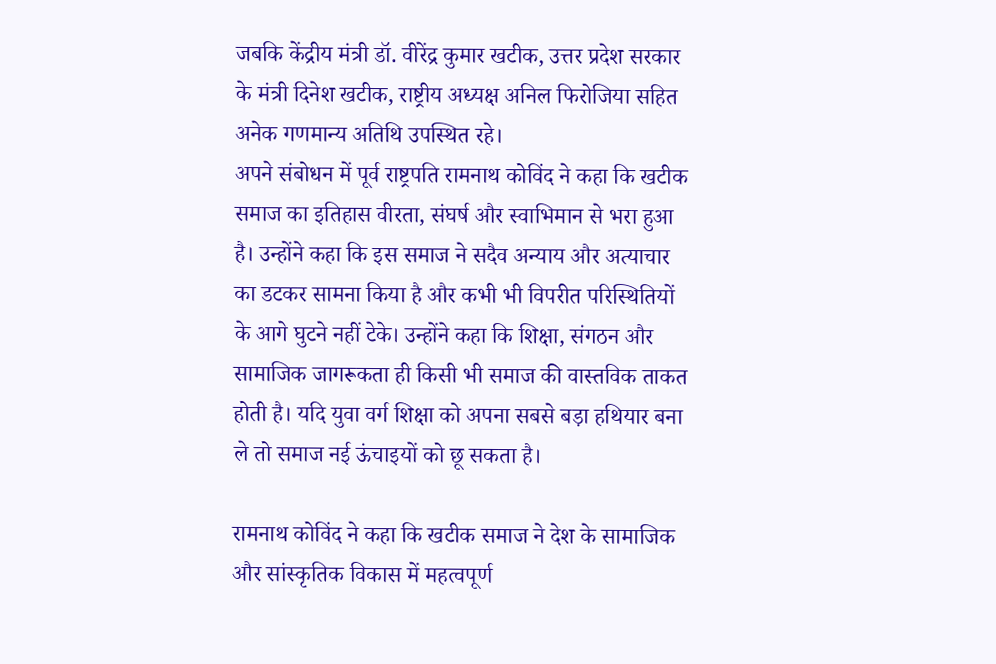जबकि केंद्रीय मंत्री डॉ. वीरेंद्र कुमार खटीक, उत्तर प्रदेश सरकार के मंत्री दिनेश खटीक, राष्ट्रीय अध्यक्ष अनिल फिरोजिया सहित अनेक गणमान्य अतिथि उपस्थित रहे।
अपने संबोधन में पूर्व राष्ट्रपति रामनाथ कोविंद ने कहा कि खटीक समाज का इतिहास वीरता, संघर्ष और स्वाभिमान से भरा हुआ है। उन्होंने कहा कि इस समाज ने सदैव अन्याय और अत्याचार का डटकर सामना किया है और कभी भी विपरीत परिस्थितियों के आगे घुटने नहीं टेके। उन्होंने कहा कि शिक्षा, संगठन और सामाजिक जागरूकता ही किसी भी समाज की वास्तविक ताकत होती है। यदि युवा वर्ग शिक्षा को अपना सबसे बड़ा हथियार बना ले तो समाज नई ऊंचाइयों को छू सकता है।

रामनाथ कोविंद ने कहा कि खटीक समाज ने देश के सामाजिक और सांस्कृतिक विकास में महत्वपूर्ण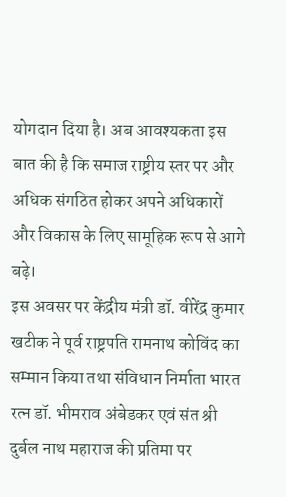योगदान दिया है। अब आवश्यकता इस बात की है कि समाज राष्ट्रीय स्तर पर और अधिक संगठित होकर अपने अधिकारों और विकास के लिए सामूहिक रूप से आगे बढ़े।
इस अवसर पर केंद्रीय मंत्री डॉ. वीरेंद्र कुमार खटीक ने पूर्व राष्ट्रपति रामनाथ कोविंद का सम्मान किया तथा संविधान निर्माता भारत रत्न डॉ. भीमराव अंबेडकर एवं संत श्री दुर्बल नाथ महाराज की प्रतिमा पर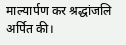माल्यार्पण कर श्रद्धांजलि अर्पित की।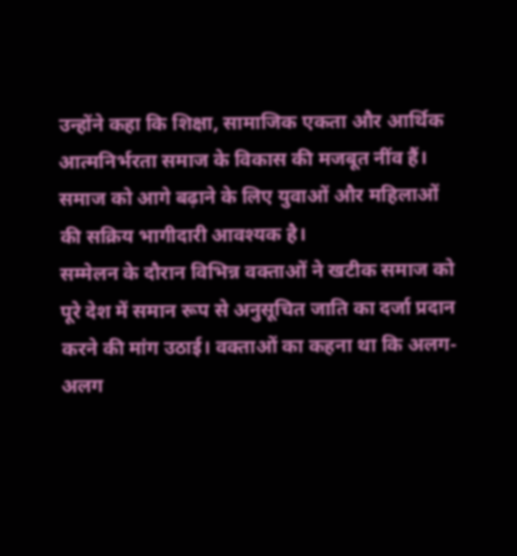उन्होंने कहा कि शिक्षा, सामाजिक एकता और आर्थिक आत्मनिर्भरता समाज के विकास की मजबूत नींव हैं। समाज को आगे बढ़ाने के लिए युवाओं और महिलाओं की सक्रिय भागीदारी आवश्यक है।
सम्मेलन के दौरान विभिन्न वक्ताओं ने खटीक समाज को पूरे देश में समान रूप से अनुसूचित जाति का दर्जा प्रदान करने की मांग उठाई। वक्ताओं का कहना था कि अलग-अलग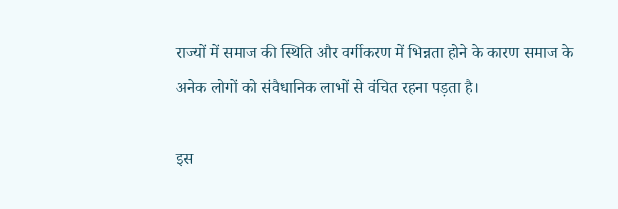राज्यों में समाज की स्थिति और वर्गीकरण में भिन्नता होने के कारण समाज के अनेक लोगों को संवैधानिक लाभों से वंचित रहना पड़ता है।

इस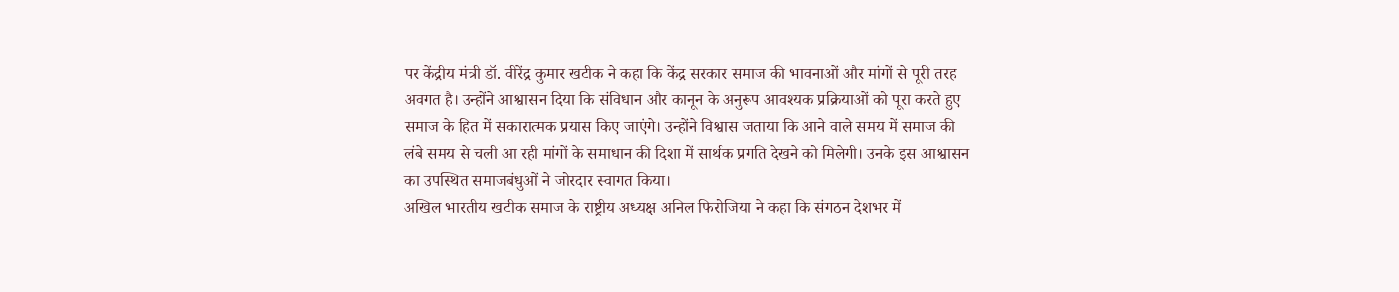पर केंद्रीय मंत्री डॉ. वीरेंद्र कुमार खटीक ने कहा कि केंद्र सरकार समाज की भावनाओं और मांगों से पूरी तरह अवगत है। उन्होंने आश्वासन दिया कि संविधान और कानून के अनुरूप आवश्यक प्रक्रियाओं को पूरा करते हुए समाज के हित में सकारात्मक प्रयास किए जाएंगे। उन्होंने विश्वास जताया कि आने वाले समय में समाज की लंबे समय से चली आ रही मांगों के समाधान की दिशा में सार्थक प्रगति देखने को मिलेगी। उनके इस आश्वासन का उपस्थित समाजबंधुओं ने जोरदार स्वागत किया।
अखिल भारतीय खटीक समाज के राष्ट्रीय अध्यक्ष अनिल फिरोजिया ने कहा कि संगठन देशभर में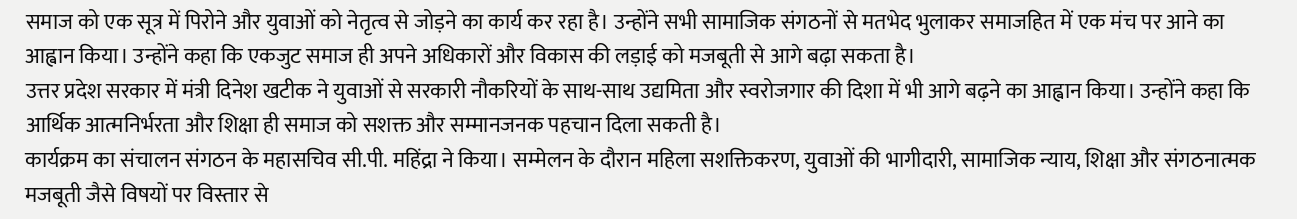समाज को एक सूत्र में पिरोने और युवाओं को नेतृत्व से जोड़ने का कार्य कर रहा है। उन्होंने सभी सामाजिक संगठनों से मतभेद भुलाकर समाजहित में एक मंच पर आने का आह्वान किया। उन्होंने कहा कि एकजुट समाज ही अपने अधिकारों और विकास की लड़ाई को मजबूती से आगे बढ़ा सकता है।
उत्तर प्रदेश सरकार में मंत्री दिनेश खटीक ने युवाओं से सरकारी नौकरियों के साथ-साथ उद्यमिता और स्वरोजगार की दिशा में भी आगे बढ़ने का आह्वान किया। उन्होंने कहा कि आर्थिक आत्मनिर्भरता और शिक्षा ही समाज को सशक्त और सम्मानजनक पहचान दिला सकती है।
कार्यक्रम का संचालन संगठन के महासचिव सी.पी. महिंद्रा ने किया। सम्मेलन के दौरान महिला सशक्तिकरण, युवाओं की भागीदारी, सामाजिक न्याय, शिक्षा और संगठनात्मक मजबूती जैसे विषयों पर विस्तार से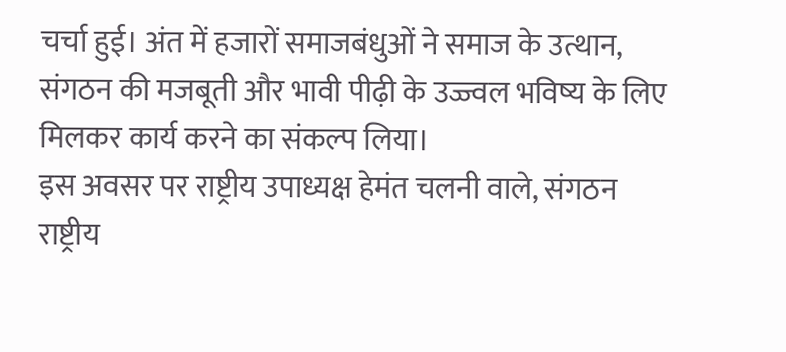चर्चा हुई। अंत में हजारों समाजबंधुओं ने समाज के उत्थान, संगठन की मजबूती और भावी पीढ़ी के उज्ज्वल भविष्य के लिए मिलकर कार्य करने का संकल्प लिया।
इस अवसर पर राष्ट्रीय उपाध्यक्ष हेमंत चलनी वाले, संगठन राष्ट्रीय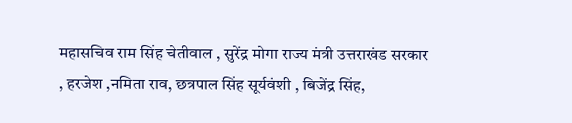महासचिव राम सिंह चेतीवाल , सुरेंद्र मोगा राज्य मंत्री उत्तराखंड सरकार , हरजेश ,नमिता राव, छत्रपाल सिंह सूर्यवंशी , बिजेंद्र सिंह,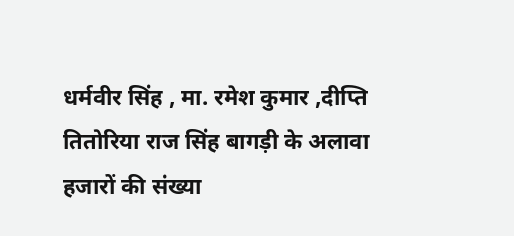धर्मवीर सिंह , मा. रमेश कुमार ,दीप्ति तितोरिया राज सिंह बागड़ी के अलावा हजारों की संख्या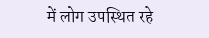में लोग उपस्थित रहे